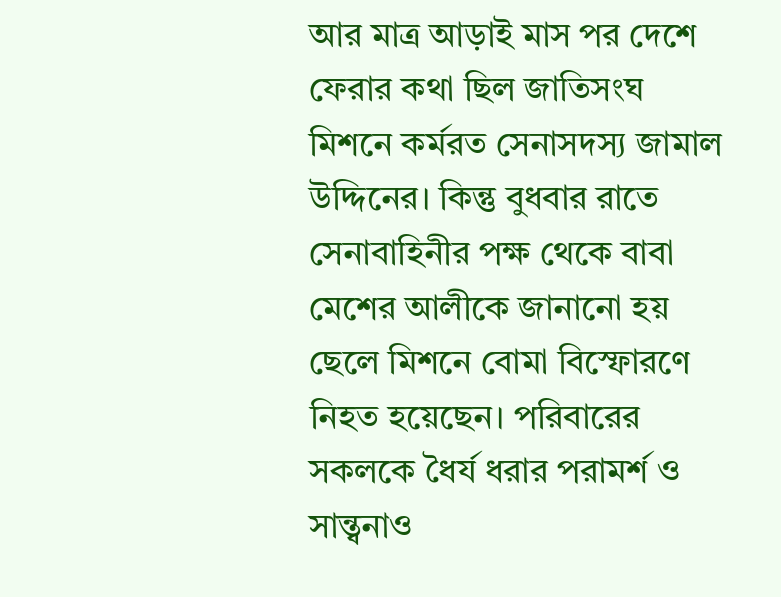আর মাত্র আড়াই মাস পর দেশে ফেরার কথা ছিল জাতিসংঘ মিশনে কর্মরত সেনাসদস্য জামাল উদ্দিনের। কিন্তু বুধবার রাতে সেনাবাহিনীর পক্ষ থেকে বাবা মেশের আলীকে জানানো হয় ছেলে মিশনে বোমা বিস্ফোরণে নিহত হয়েছেন। পরিবারের সকলকে ধৈর্য ধরার পরামর্শ ও সান্ত্বনাও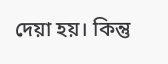দেয়া হয়। কিন্তু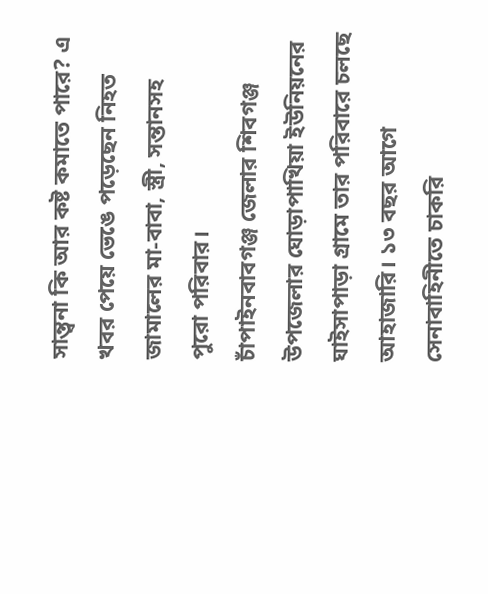সান্ত্বনা কি আর কষ্ট কমাতে পারে? এ খবর পেয়ে ভেঙে পড়েছেন নিহত জামালের মা-বাবা, স্ত্রী, সন্তানসহ পুরো পরিবার।
চাঁপাইনবাবগঞ্জ জেলার শিবগঞ্জ উপজেলার ঘোড়াপাখিয়া ইউনিয়নের ঘাইসাপাড়া গ্রামে তার পরিবারে চলছে আহাজারি। ১৩ বছর আগে সেনাবাহিনীতে চাকরি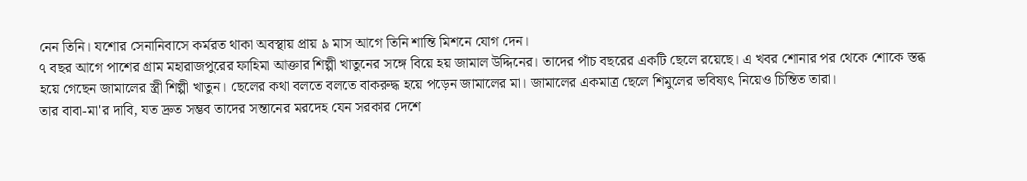নেন তিনি। যশোর সেনানিবাসে কর্মরত থাকা অবস্থায় প্রায় ৯ মাস আগে তিনি শান্তি মিশনে যোগ দেন।
৭ বছর আগে পাশের গ্রাম মহারাজপুরের ফাহিমা আক্তার শিল্পী খাতুনের সঙ্গে বিয়ে হয় জামাল উদ্দিনের। তাদের পাঁচ বছরের একটি ছেলে রয়েছে। এ খবর শোনার পর থেকে শোকে স্তব্ধ হয়ে গেছেন জামালের স্ত্রী শিল্পী খাতুন। ছেলের কথা বলতে বলতে বাকরুদ্ধ হয়ে পড়েন জামালের মা। জামালের একমাত্র ছেলে শিমুলের ভবিষ্যৎ নিয়েও চিন্তিত তারা।
তার বাবা-মা'র দাবি, যত দ্রুত সম্ভব তাদের সন্তানের মরদেহ যেন সরকার দেশে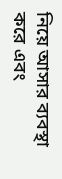নিয়ে আসার ব্যবস্থা করে এবং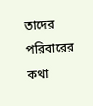তাদের পরিবারের কথা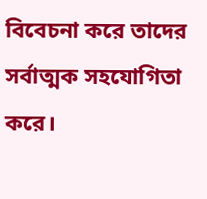বিবেচনা করে তাদের সর্বাত্মক সহযোগিতা করে।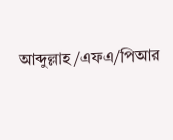আব্দুল্লাহ/এফএ/পিআর